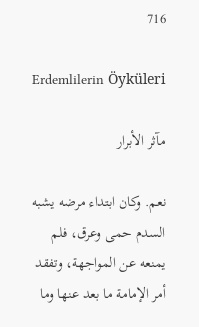716

Erdemlilerin Öyküleri

مآثر الأبرار

نعم. وكان ابتداء مرضه يشبه السدم حمى وعرق، فلم يمنعه عن المواجهة، وتفقد أمر الإمامة ما بعد عنها وما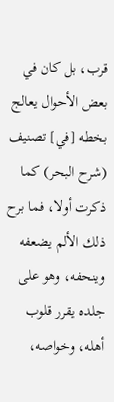قرب، بل كان في بعض الأحوال يعالج بخطه [في] تصنيف (شرح البحر) كما ذكرت أولا، فما برح ذلك الألم يضعفه وينحفه، وهو على جلده يقرر قلوب أهله، وخواصه،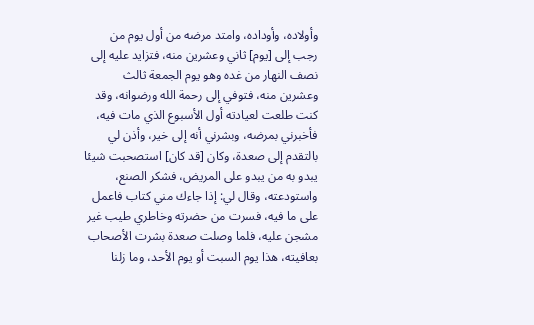وأولاده، وأوداده، وامتد مرضه من أول يوم من رجب إلى [يوم] ثاني وعشرين منه، فتزايد عليه إلى نصف النهار من غده وهو يوم الجمعة ثالث وعشرين منه، فتوفي إلى رحمة الله ورضوانه، وقد كنت طلعت لعيادته أول الأسبوع الذي مات فيه، فأخبرني بمرضه، وبشرني أنه إلى خير، وأذن لي بالتقدم إلى صعدة، وكان [قد كان] استصحبت شيئا يبدو به من يبدو على المريض، فشكر الصنع، واستودعته، وقال لي: إذا جاءك مني كتاب فاعمل على ما فيه، فسرت من حضرته وخاطري طيب غير مشجن عليه، فلما وصلت صعدة بشرت الأصحاب بعافيته، هذا يوم السبت أو يوم الأحد، وما زلنا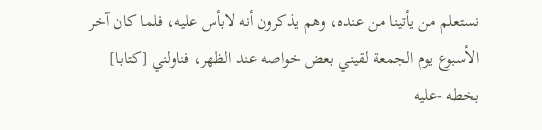نستعلم من يأتينا من عنده، وهم يذكرون أنه لابأس عليه، فلما كان آخر الأسبوع يوم الجمعة لقيني بعض خواصه عند الظهر، فناولني [كتابا] بخطه -عليه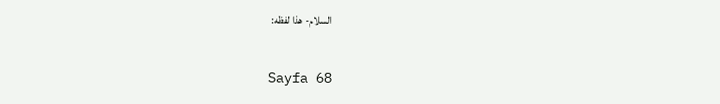السلام- هذا لفظه:

Sayfa 68